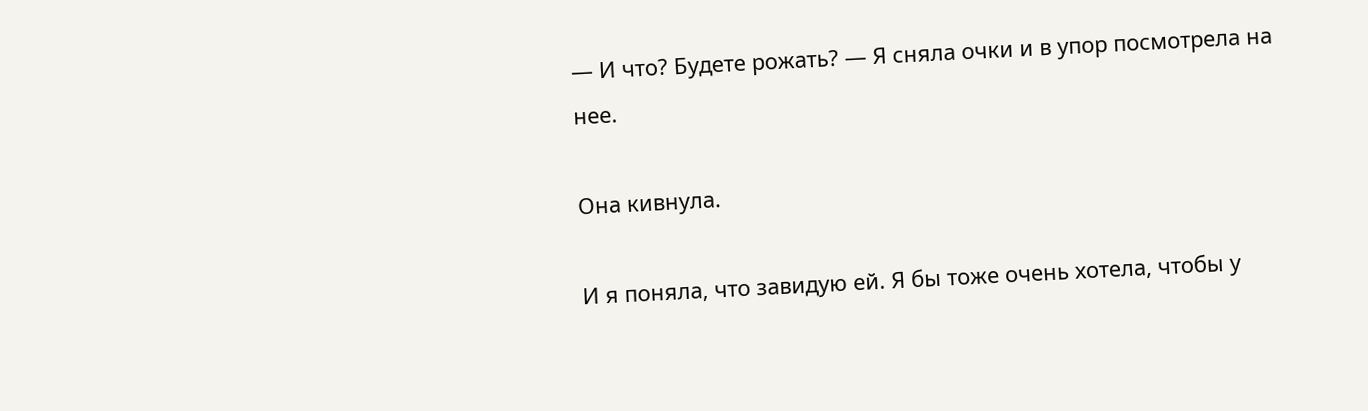— И что? Будете рожать? — Я сняла очки и в упор посмотрела на нее.

Она кивнула.

И я поняла, что завидую ей. Я бы тоже очень хотела, чтобы у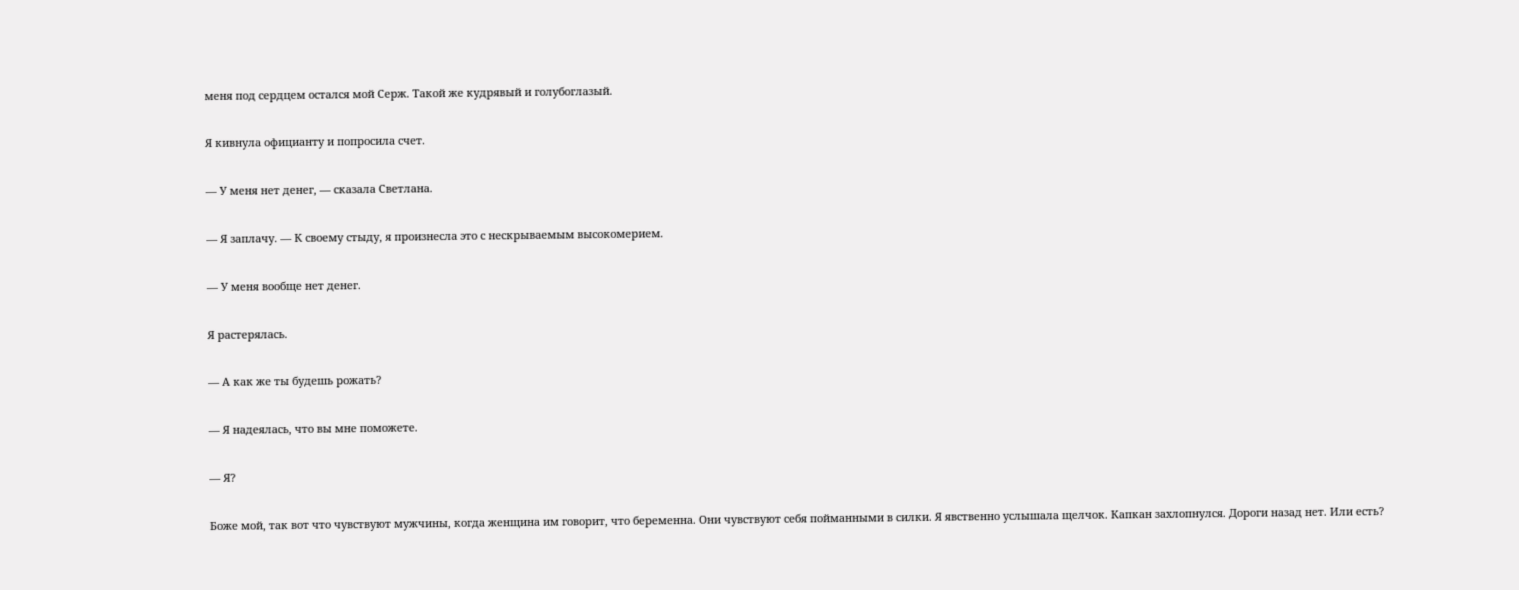меня под сердцем остался мой Серж. Такой же кудрявый и голубоглазый.

Я кивнула официанту и попросила счет.

— У меня нет денег, — сказала Светлана.

— Я заплачу. — К своему стыду, я произнесла это с нескрываемым высокомерием.

— У меня вообще нет денег.

Я растерялась.

— А как же ты будешь рожать?

— Я надеялась, что вы мне поможете.

— Я?

Боже мой, так вот что чувствуют мужчины, когда женщина им говорит, что беременна. Они чувствуют себя пойманными в силки. Я явственно услышала щелчок. Капкан захлопнулся. Дороги назад нет. Или есть?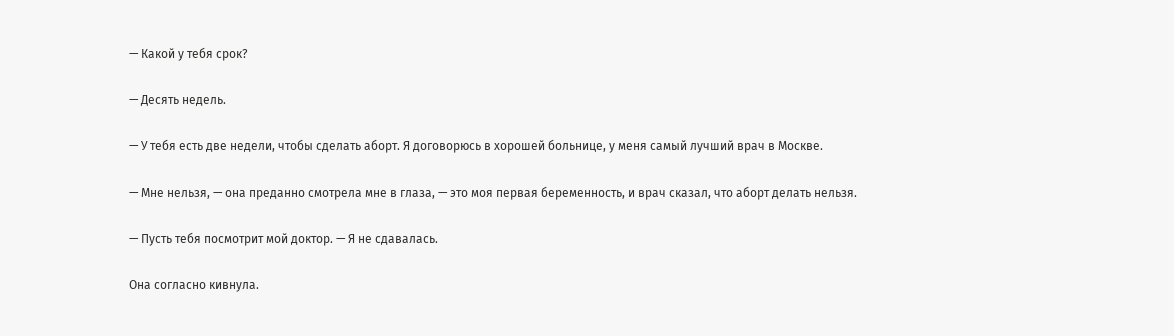— Какой у тебя срок?

— Десять недель.

— У тебя есть две недели, чтобы сделать аборт. Я договорюсь в хорошей больнице, у меня самый лучший врач в Москве.

— Мне нельзя, — она преданно смотрела мне в глаза, — это моя первая беременность, и врач сказал, что аборт делать нельзя.

— Пусть тебя посмотрит мой доктор. — Я не сдавалась.

Она согласно кивнула.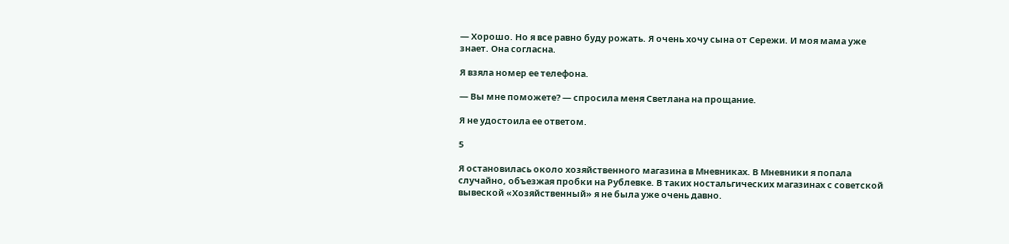— Хорошо. Но я все равно буду рожать. Я очень хочу сына от Сережи. И моя мама уже знает. Она согласна.

Я взяла номер ее телефона.

— Вы мне поможете? — спросила меня Светлана на прощание.

Я не удостоила ее ответом.

5

Я остановилась около хозяйственного магазина в Мневниках. В Мневники я попала случайно, объезжая пробки на Рублевке. В таких ностальгических магазинах с советской вывеской «Хозяйственный» я не была уже очень давно.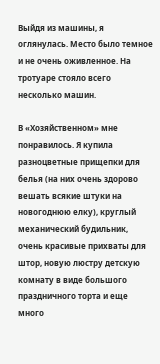Выйдя из машины, я оглянулась. Место было темное и не очень оживленное. На тротуаре стояло всего несколько машин.

В «Хозяйственном» мне понравилось. Я купила разноцветные прищепки для белья (на них очень здорово вешать всякие штуки на новогоднюю елку), круглый механический будильник, очень красивые прихваты для штор, новую люстру детскую комнату в виде большого праздничного торта и еще много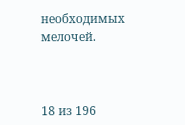необходимых мелочей.



18 из 196